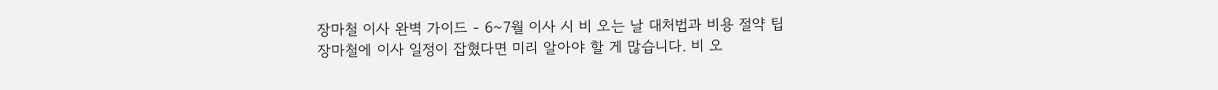장마철 이사 완벽 가이드 - 6~7월 이사 시 비 오는 날 대처법과 비용 절약 팁
장마철에 이사 일정이 잡혔다면 미리 알아야 할 게 많습니다. 비 오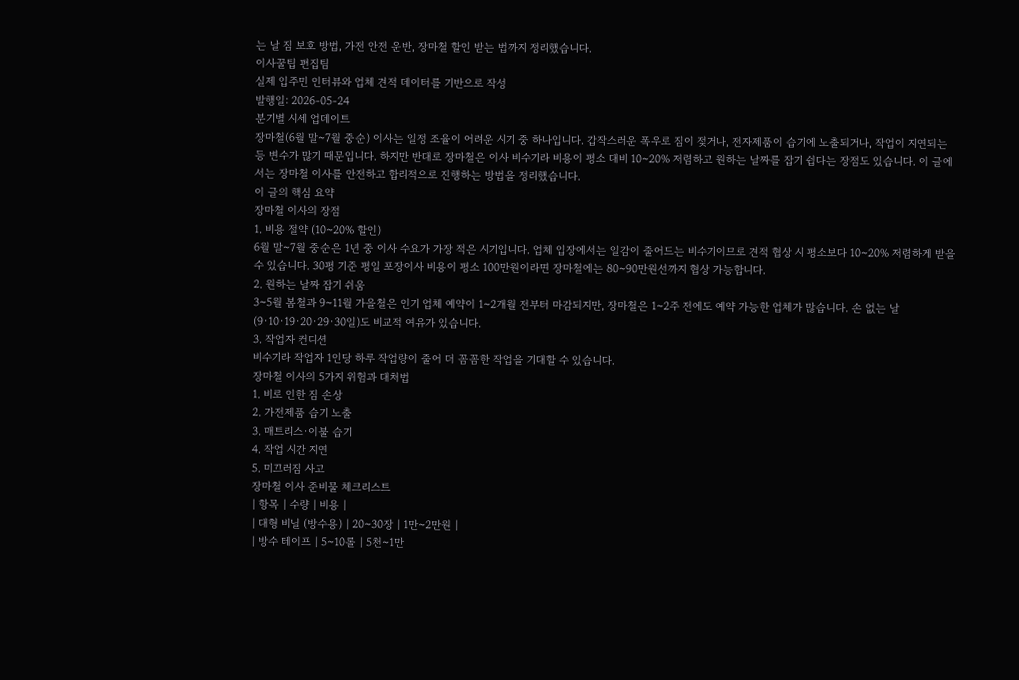는 날 짐 보호 방법, 가전 안전 운반, 장마철 할인 받는 법까지 정리했습니다.
이사꿀팁 편집팀
실제 입주민 인터뷰와 업체 견적 데이터를 기반으로 작성
발행일: 2026-05-24
분기별 시세 업데이트
장마철(6월 말~7월 중순) 이사는 일정 조율이 어려운 시기 중 하나입니다. 갑작스러운 폭우로 짐이 젖거나, 전자제품이 습기에 노출되거나, 작업이 지연되는 등 변수가 많기 때문입니다. 하지만 반대로 장마철은 이사 비수기라 비용이 평소 대비 10~20% 저렴하고 원하는 날짜를 잡기 쉽다는 장점도 있습니다. 이 글에서는 장마철 이사를 안전하고 합리적으로 진행하는 방법을 정리했습니다.
이 글의 핵심 요약
장마철 이사의 장점
1. 비용 절약 (10~20% 할인)
6월 말~7월 중순은 1년 중 이사 수요가 가장 적은 시기입니다. 업체 입장에서는 일감이 줄어드는 비수기이므로 견적 협상 시 평소보다 10~20% 저렴하게 받을 수 있습니다. 30평 기준 평일 포장이사 비용이 평소 100만원이라면 장마철에는 80~90만원선까지 협상 가능합니다.
2. 원하는 날짜 잡기 쉬움
3~5월 봄철과 9~11월 가을철은 인기 업체 예약이 1~2개월 전부터 마감되지만, 장마철은 1~2주 전에도 예약 가능한 업체가 많습니다. 손 없는 날(9·10·19·20·29·30일)도 비교적 여유가 있습니다.
3. 작업자 컨디션
비수기라 작업자 1인당 하루 작업량이 줄어 더 꼼꼼한 작업을 기대할 수 있습니다.
장마철 이사의 5가지 위험과 대처법
1. 비로 인한 짐 손상
2. 가전제품 습기 노출
3. 매트리스·이불 습기
4. 작업 시간 지연
5. 미끄러짐 사고
장마철 이사 준비물 체크리스트
| 항목 | 수량 | 비용 |
| 대형 비닐 (방수용) | 20~30장 | 1만~2만원 |
| 방수 테이프 | 5~10롤 | 5천~1만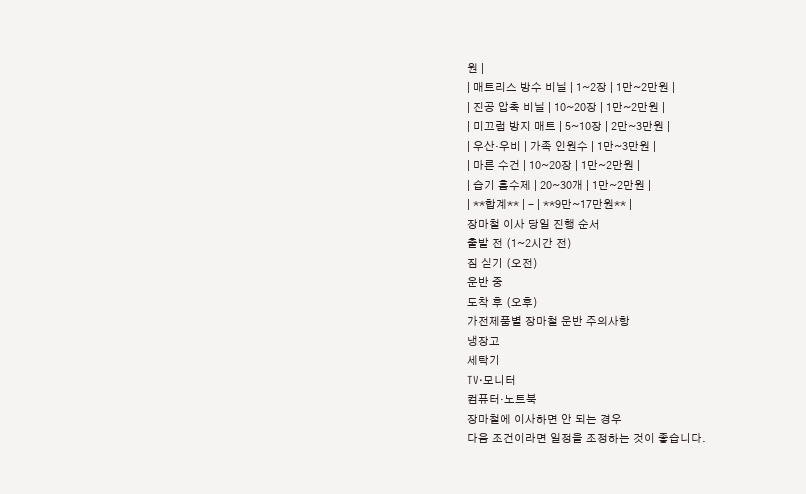원 |
| 매트리스 방수 비닐 | 1~2장 | 1만~2만원 |
| 진공 압축 비닐 | 10~20장 | 1만~2만원 |
| 미끄럼 방지 매트 | 5~10장 | 2만~3만원 |
| 우산·우비 | 가족 인원수 | 1만~3만원 |
| 마른 수건 | 10~20장 | 1만~2만원 |
| 습기 흡수제 | 20~30개 | 1만~2만원 |
| **합계** | - | **9만~17만원** |
장마철 이사 당일 진행 순서
출발 전 (1~2시간 전)
짐 싣기 (오전)
운반 중
도착 후 (오후)
가전제품별 장마철 운반 주의사항
냉장고
세탁기
TV·모니터
컴퓨터·노트북
장마철에 이사하면 안 되는 경우
다음 조건이라면 일정을 조정하는 것이 좋습니다.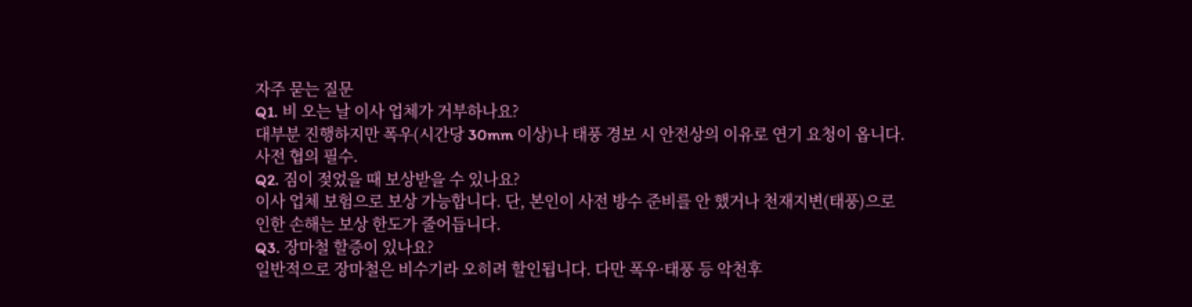자주 묻는 질문
Q1. 비 오는 날 이사 업체가 거부하나요?
대부분 진행하지만 폭우(시간당 30mm 이상)나 태풍 경보 시 안전상의 이유로 연기 요청이 옵니다. 사전 협의 필수.
Q2. 짐이 젖었을 때 보상받을 수 있나요?
이사 업체 보험으로 보상 가능합니다. 단, 본인이 사전 방수 준비를 안 했거나 천재지변(태풍)으로 인한 손해는 보상 한도가 줄어듭니다.
Q3. 장마철 할증이 있나요?
일반적으로 장마철은 비수기라 오히려 할인됩니다. 다만 폭우·태풍 등 악천후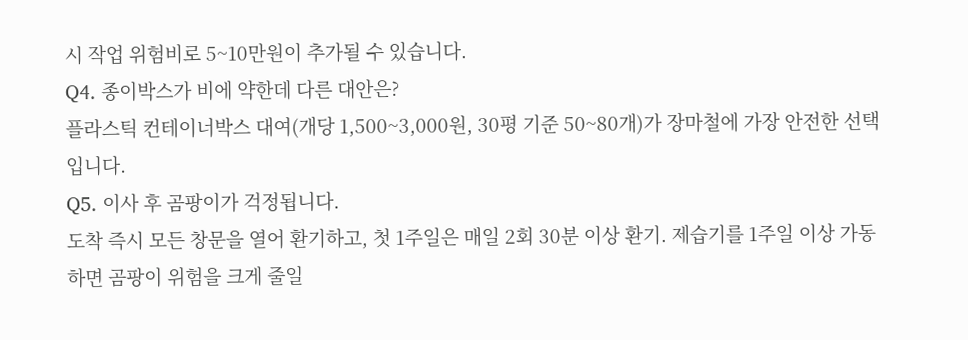시 작업 위험비로 5~10만원이 추가될 수 있습니다.
Q4. 종이박스가 비에 약한데 다른 대안은?
플라스틱 컨테이너박스 대여(개당 1,500~3,000원, 30평 기준 50~80개)가 장마철에 가장 안전한 선택입니다.
Q5. 이사 후 곰팡이가 걱정됩니다.
도착 즉시 모든 창문을 열어 환기하고, 첫 1주일은 매일 2회 30분 이상 환기. 제습기를 1주일 이상 가동하면 곰팡이 위험을 크게 줄일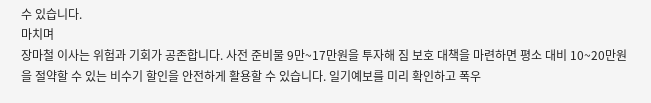수 있습니다.
마치며
장마철 이사는 위험과 기회가 공존합니다. 사전 준비물 9만~17만원을 투자해 짐 보호 대책을 마련하면 평소 대비 10~20만원을 절약할 수 있는 비수기 할인을 안전하게 활용할 수 있습니다. 일기예보를 미리 확인하고 폭우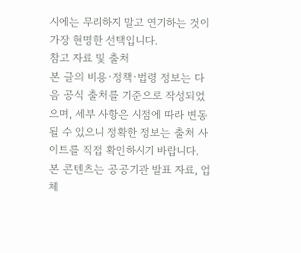시에는 무리하지 말고 연기하는 것이 가장 현명한 선택입니다.
참고 자료 및 출처
본 글의 비용·정책·법령 정보는 다음 공식 출처를 기준으로 작성되었으며, 세부 사항은 시점에 따라 변동될 수 있으니 정확한 정보는 출처 사이트를 직접 확인하시기 바랍니다.
본 콘텐츠는 공공기관 발표 자료, 업체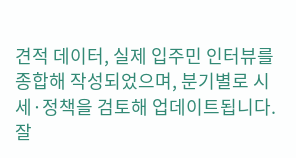견적 데이터, 실제 입주민 인터뷰를 종합해 작성되었으며, 분기별로 시세·정책을 검토해 업데이트됩니다. 잘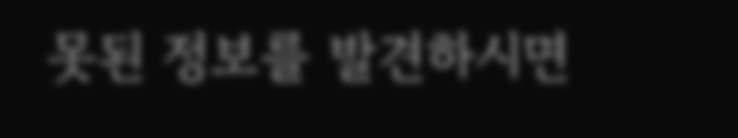못된 정보를 발견하시면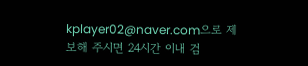kplayer02@naver.com으로 제보해 주시면 24시간 이내 검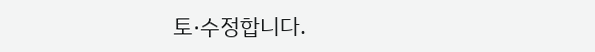토·수정합니다.